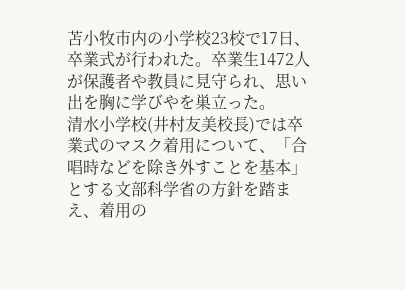苫小牧市内の小学校23校で17日、卒業式が行われた。卒業生1472人が保護者や教員に見守られ、思い出を胸に学びやを巣立った。
清水小学校(井村友美校長)では卒業式のマスク着用について、「合唱時などを除き外すことを基本」とする文部科学省の方針を踏まえ、着用の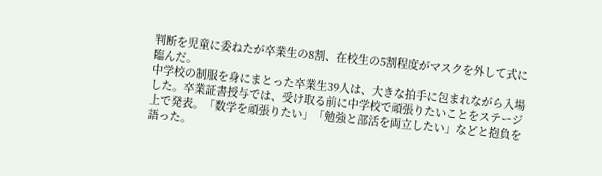判断を児童に委ねたが卒業生の8割、在校生の5割程度がマスクを外して式に臨んだ。
中学校の制服を身にまとった卒業生39人は、大きな拍手に包まれながら入場した。卒業証書授与では、受け取る前に中学校で頑張りたいことをステージ上で発表。「数学を頑張りたい」「勉強と部活を両立したい」などと抱負を語った。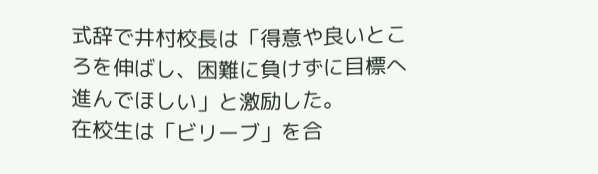式辞で井村校長は「得意や良いところを伸ばし、困難に負けずに目標へ進んでほしい」と激励した。
在校生は「ビリーブ」を合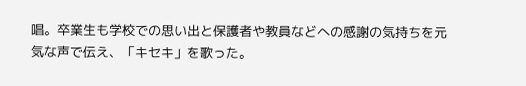唱。卒業生も学校での思い出と保護者や教員などへの感謝の気持ちを元気な声で伝え、「キセキ」を歌った。